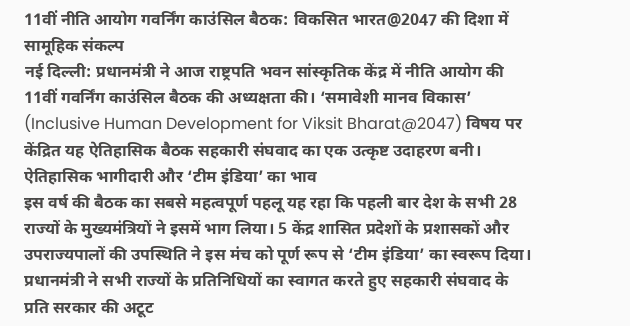11वीं नीति आयोग गवर्निंग काउंसिल बैठक: विकसित भारत@2047 की दिशा में सामूहिक संकल्प
नई दिल्ली: प्रधानमंत्री ने आज राष्ट्रपति भवन सांस्कृतिक केंद्र में नीति आयोग की 11वीं गवर्निंग काउंसिल बैठक की अध्यक्षता की। ‘समावेशी मानव विकास’ (Inclusive Human Development for Viksit Bharat@2047) विषय पर केंद्रित यह ऐतिहासिक बैठक सहकारी संघवाद का एक उत्कृष्ट उदाहरण बनी।
ऐतिहासिक भागीदारी और ‘टीम इंडिया’ का भाव
इस वर्ष की बैठक का सबसे महत्वपूर्ण पहलू यह रहा कि पहली बार देश के सभी 28 राज्यों के मुख्यमंत्रियों ने इसमें भाग लिया। 5 केंद्र शासित प्रदेशों के प्रशासकों और उपराज्यपालों की उपस्थिति ने इस मंच को पूर्ण रूप से ‘टीम इंडिया’ का स्वरूप दिया। प्रधानमंत्री ने सभी राज्यों के प्रतिनिधियों का स्वागत करते हुए सहकारी संघवाद के प्रति सरकार की अटूट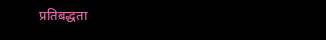प्रतिबद्धता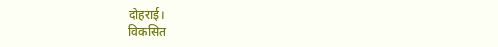दोहराई।
विकसित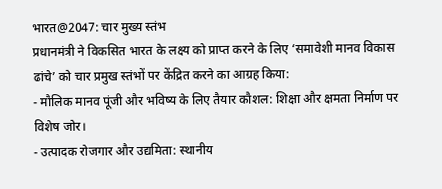भारत@2047: चार मुख्य स्तंभ
प्रधानमंत्री ने विकसित भारत के लक्ष्य को प्राप्त करने के लिए ‘समावेशी मानव विकास ढांचे’ को चार प्रमुख स्तंभों पर केंद्रित करने का आग्रह किया:
- मौलिक मानव पूंजी और भविष्य के लिए तैयार कौशल: शिक्षा और क्षमता निर्माण पर विशेष जोर।
- उत्पादक रोजगार और उद्यमिता: स्थानीय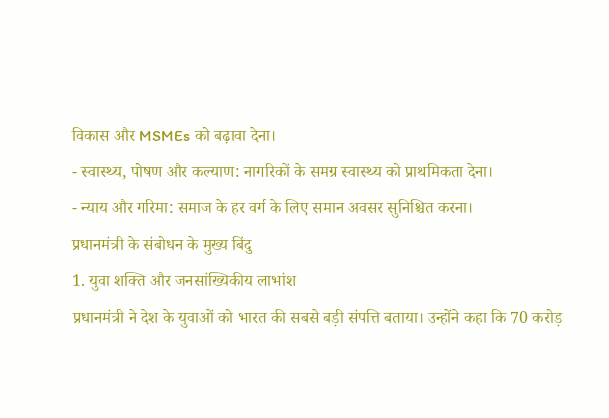विकास और MSMEs को बढ़ावा देना।
- स्वास्थ्य, पोषण और कल्याण: नागरिकों के समग्र स्वास्थ्य को प्राथमिकता देना।
- न्याय और गरिमा: समाज के हर वर्ग के लिए समान अवसर सुनिश्चित करना।
प्रधानमंत्री के संबोधन के मुख्य बिंदु
1. युवा शक्ति और जनसांख्यिकीय लाभांश
प्रधानमंत्री ने देश के युवाओं को भारत की सबसे बड़ी संपत्ति बताया। उन्होंने कहा कि 70 करोड़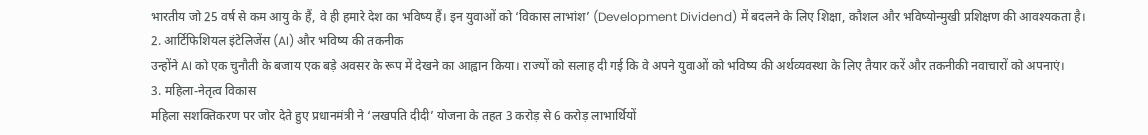भारतीय जो 25 वर्ष से कम आयु के हैं, वे ही हमारे देश का भविष्य हैं। इन युवाओं को ‘विकास लाभांश’ (Development Dividend) में बदलने के लिए शिक्षा, कौशल और भविष्योन्मुखी प्रशिक्षण की आवश्यकता है।
2. आर्टिफिशियल इंटेलिजेंस (AI) और भविष्य की तकनीक
उन्होंने AI को एक चुनौती के बजाय एक बड़े अवसर के रूप में देखने का आह्वान किया। राज्यों को सलाह दी गई कि वे अपने युवाओं को भविष्य की अर्थव्यवस्था के लिए तैयार करें और तकनीकी नवाचारों को अपनाएं।
3. महिला-नेतृत्व विकास
महिला सशक्तिकरण पर जोर देते हुए प्रधानमंत्री ने ‘लखपति दीदी’ योजना के तहत 3 करोड़ से 6 करोड़ लाभार्थियों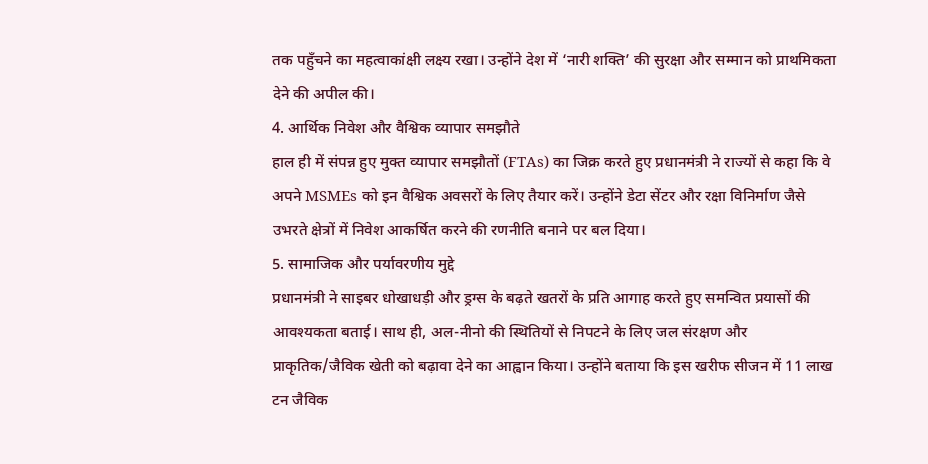तक पहुँचने का महत्वाकांक्षी लक्ष्य रखा। उन्होंने देश में ‘नारी शक्ति’ की सुरक्षा और सम्मान को प्राथमिकता देने की अपील की।
4. आर्थिक निवेश और वैश्विक व्यापार समझौते
हाल ही में संपन्न हुए मुक्त व्यापार समझौतों (FTAs) का जिक्र करते हुए प्रधानमंत्री ने राज्यों से कहा कि वे अपने MSMEs को इन वैश्विक अवसरों के लिए तैयार करें। उन्होंने डेटा सेंटर और रक्षा विनिर्माण जैसे उभरते क्षेत्रों में निवेश आकर्षित करने की रणनीति बनाने पर बल दिया।
5. सामाजिक और पर्यावरणीय मुद्दे
प्रधानमंत्री ने साइबर धोखाधड़ी और ड्रग्स के बढ़ते खतरों के प्रति आगाह करते हुए समन्वित प्रयासों की आवश्यकता बताई। साथ ही, अल-नीनो की स्थितियों से निपटने के लिए जल संरक्षण और प्राकृतिक/जैविक खेती को बढ़ावा देने का आह्वान किया। उन्होंने बताया कि इस खरीफ सीजन में 11 लाख टन जैविक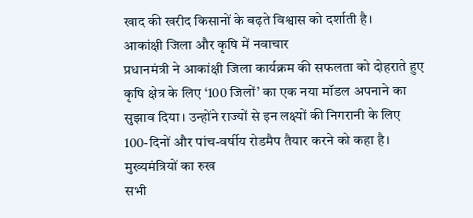खाद की खरीद किसानों के बढ़ते विश्वास को दर्शाती है।
आकांक्षी जिला और कृषि में नवाचार
प्रधानमंत्री ने आकांक्षी जिला कार्यक्रम की सफलता को दोहराते हुए कृषि क्षेत्र के लिए ‘100 जिलों’ का एक नया मॉडल अपनाने का सुझाव दिया। उन्होंने राज्यों से इन लक्ष्यों की निगरानी के लिए 100-दिनों और पांच-वर्षीय रोडमैप तैयार करने को कहा है।
मुख्यमंत्रियों का रुख
सभी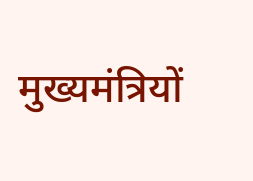मुख्यमंत्रियों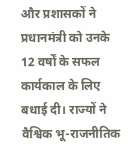और प्रशासकों ने प्रधानमंत्री को उनके 12 वर्षों के सफल कार्यकाल के लिए बधाई दी। राज्यों ने वैश्विक भू-राजनीतिक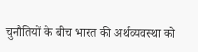चुनौतियों के बीच भारत की अर्थव्यवस्था को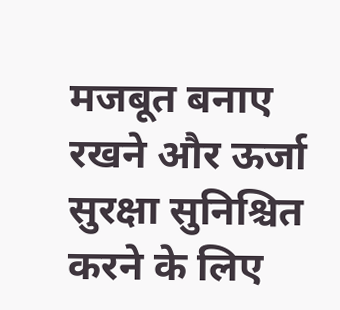मजबूत बनाए रखने और ऊर्जा सुरक्षा सुनिश्चित करने के लिए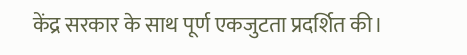केंद्र सरकार के साथ पूर्ण एकजुटता प्रदर्शित की।